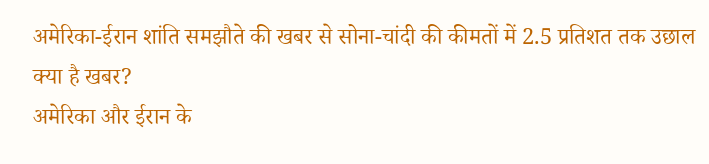अमेरिका-ईरान शांति समझौते की खबर से सोना-चांदी की कीमतों में 2.5 प्रतिशत तक उछाल
क्या है खबर?
अमेरिका और ईरान के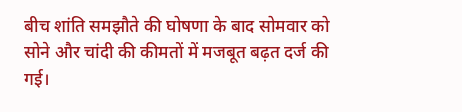बीच शांति समझौते की घोषणा के बाद सोमवार को सोने और चांदी की कीमतों में मजबूत बढ़त दर्ज की गई।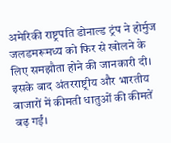अमेरिकी राष्ट्रपति डोनाल्ड ट्रंप ने होर्मुज जलडमरूमध्य को फिर से खोलने के लिए समझौता होने की जानकारी दी। इसके बाद अंतरराष्ट्रीय और भारतीय बाजारों में कीमती धातुओं की कीमतें बढ़ गईं।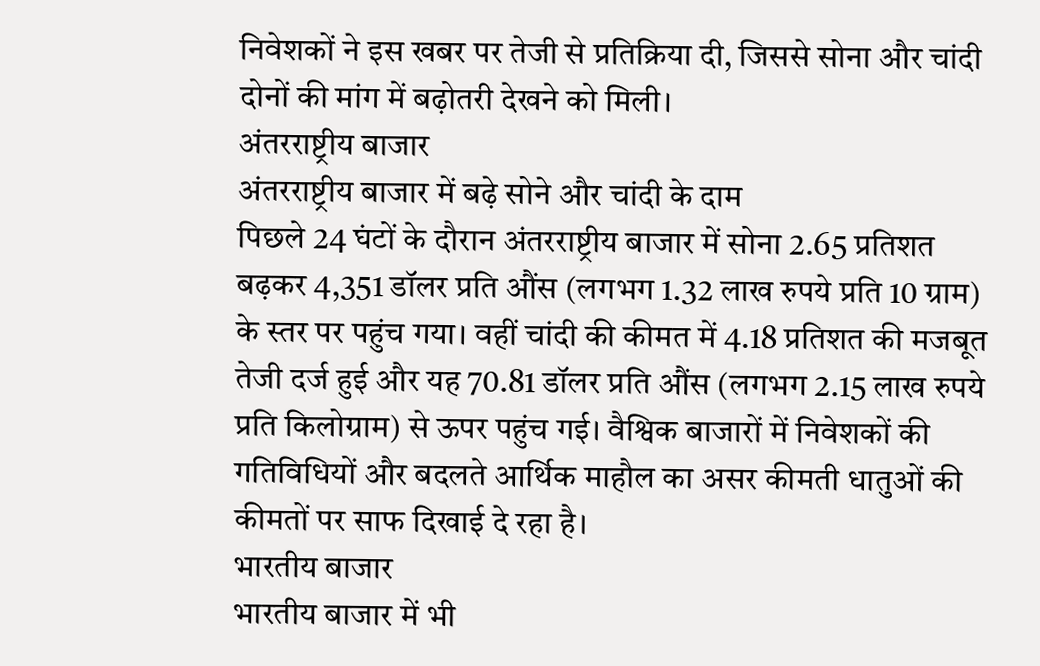निवेशकों ने इस खबर पर तेजी से प्रतिक्रिया दी, जिससे सोना और चांदी दोनों की मांग में बढ़ोतरी देखने को मिली।
अंतरराष्ट्रीय बाजार
अंतरराष्ट्रीय बाजार में बढ़े सोने और चांदी के दाम
पिछले 24 घंटों के दौरान अंतरराष्ट्रीय बाजार में सोना 2.65 प्रतिशत बढ़कर 4,351 डॉलर प्रति औंस (लगभग 1.32 लाख रुपये प्रति 10 ग्राम) के स्तर पर पहुंच गया। वहीं चांदी की कीमत में 4.18 प्रतिशत की मजबूत तेजी दर्ज हुई और यह 70.81 डॉलर प्रति औंस (लगभग 2.15 लाख रुपये प्रति किलोग्राम) से ऊपर पहुंच गई। वैश्विक बाजारों में निवेशकों की गतिविधियों और बदलते आर्थिक माहौल का असर कीमती धातुओं की कीमतों पर साफ दिखाई दे रहा है।
भारतीय बाजार
भारतीय बाजार में भी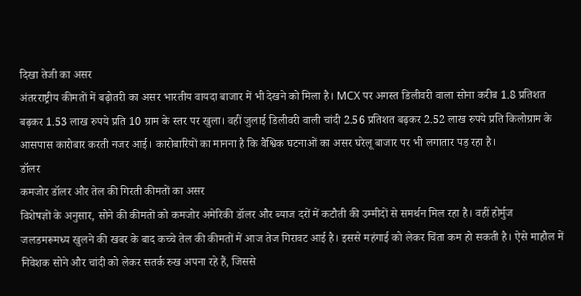दिखा तेजी का असर
अंतरराष्ट्रीय कीमतों में बढ़ोतरी का असर भारतीय वायदा बाजार में भी देखने को मिला है। MCX पर अगस्त डिलीवरी वाला सोना करीब 1.8 प्रतिशत बढ़कर 1.53 लाख रुपये प्रति 10 ग्राम के स्तर पर खुला। वहीं जुलाई डिलीवरी वाली चांदी 2.56 प्रतिशत बढ़कर 2.52 लाख रुपये प्रति किलोग्राम के आसपास कारोबार करती नजर आई। कारोबारियों का मानना है कि वैश्विक घटनाओं का असर घरेलू बाजार पर भी लगातार पड़ रहा है।
डॉलर
कमजोर डॉलर और तेल की गिरती कीमतों का असर
विशेषज्ञों के अनुसार, सोने की कीमतों को कमजोर अमेरिकी डॉलर और ब्याज दरों में कटौती की उम्मीदों से समर्थन मिल रहा है। वहीं होर्मुज जलडमरूमध्य खुलने की खबर के बाद कच्चे तेल की कीमतों में आज तेज गिरावट आई है। इससे महंगाई को लेकर चिंता कम हो सकती है। ऐसे माहौल में निवेशक सोने और चांदी को लेकर सतर्क रुख अपना रहे हैं, जिससे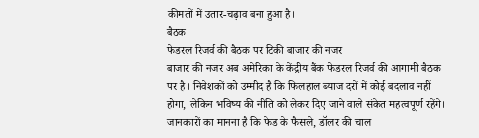कीमतों में उतार-चढ़ाव बना हुआ है।
बैठक
फेडरल रिजर्व की बैठक पर टिकी बाजार की नजर
बाजार की नजर अब अमेरिका के केंद्रीय बैंक फेडरल रिजर्व की आगामी बैठक पर है। निवेशकों को उम्मीद है कि फिलहाल ब्याज दरों में कोई बदलाव नहीं होगा, लेकिन भविष्य की नीति को लेकर दिए जाने वाले संकेत महत्वपूर्ण रहेंगे। जानकारों का मानना है कि फेड के फैसले, डॉलर की चाल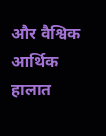और वैश्विक आर्थिक हालात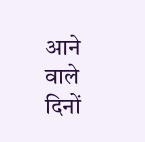आने वाले दिनों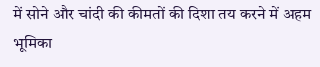में सोने और चांदी की कीमतों की दिशा तय करने में अहम भूमिका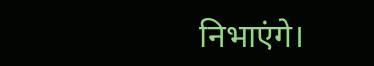निभाएंगे।